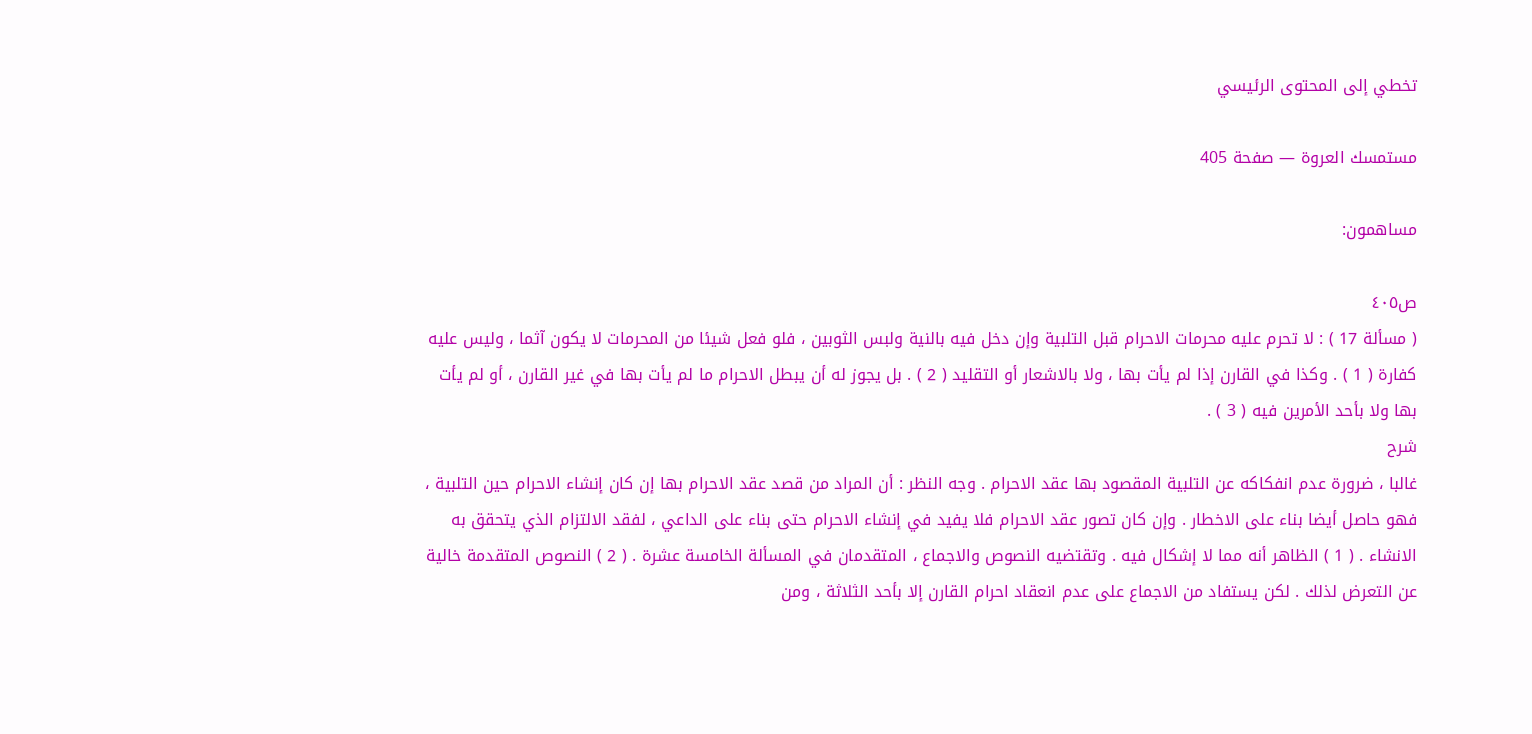تخطي إلى المحتوى الرئيسي

مستمسك العروة — صفحة 405

مساهمون:

ص٤٠٥
( مسألة 17 ) : لا تحرم عليه محرمات الاحرام قبل التلبية وإن دخل فيه بالنية ولبس الثوبين ، فلو فعل شيئا من المحرمات لا يكون آثما ، وليس عليه كفارة ( 1 ) . وكذا في القارن إذا لم يأت بها ، ولا بالاشعار أو التقليد ( 2 ) . بل يجوز له أن يبطل الاحرام ما لم يأت بها في غير القارن ، أو لم يأت بها ولا بأحد الأمرين فيه ( 3 ) .
شرح
غالبا ، ضرورة عدم انفكاكه عن التلبية المقصود بها عقد الاحرام . وجه النظر : أن المراد من قصد عقد الاحرام بها إن كان إنشاء الاحرام حين التلبية ، فهو حاصل أيضا بناء على الاخطار . وإن كان تصور عقد الاحرام فلا يفيد في إنشاء الاحرام حتى بناء على الداعي ، لفقد الالتزام الذي يتحقق به الانشاء . ( 1 ) الظاهر أنه مما لا إشكال فيه . وتقتضيه النصوص والاجماع ، المتقدمان في المسألة الخامسة عشرة . ( 2 ) النصوص المتقدمة خالية عن التعرض لذلك . لكن يستفاد من الاجماع على عدم انعقاد احرام القارن إلا بأحد الثلاثة ، ومن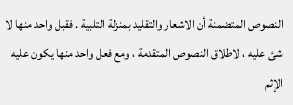النصوص المتضمنة أن الاشعار والتقليد بمنزلة التلبية . فقبل واحد منها لا شئ عليه ، لاطلاق النصوص المتقدمة ، ومع فعل واحد منها يكون عليه الإثم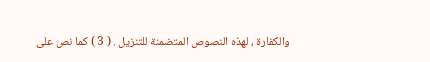والكفارة ، لهذه النصوص المتضمنة للتنزيل . ( 3 ) كما نص على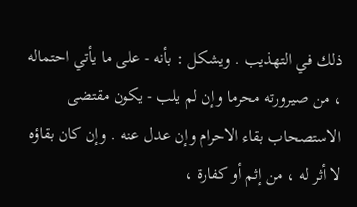ذلك في التهذيب . ويشكل : بأنه - على ما يأتي احتماله ، من صيرورته محرما وإن لم يلب - يكون مقتضى الاستصحاب بقاء الاحرام وإن عدل عنه . وإن كان بقاؤه لا أثر له ، من إثم أو كفارة ،